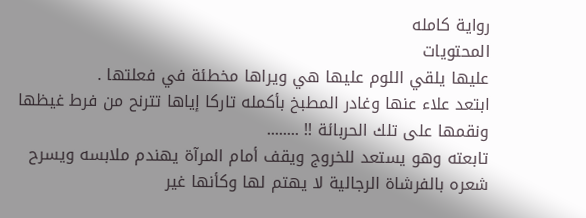رواية كامله
المحتويات
عليها يلقي اللوم عليها هي ويراها مخطئة في فعلتها .
ابتعد علاء عنها وغادر المطبخ بأكمله تاركا إياها تترنح من فرط غيظها ونقمها على تلك الحربائة !! ........
تابعته وهو يستعد للخروج ويقف أمام المرآة يهندم ملابسه ويسرح شعره بالفرشاة الرجالية لا يهتم لها وكأنها غير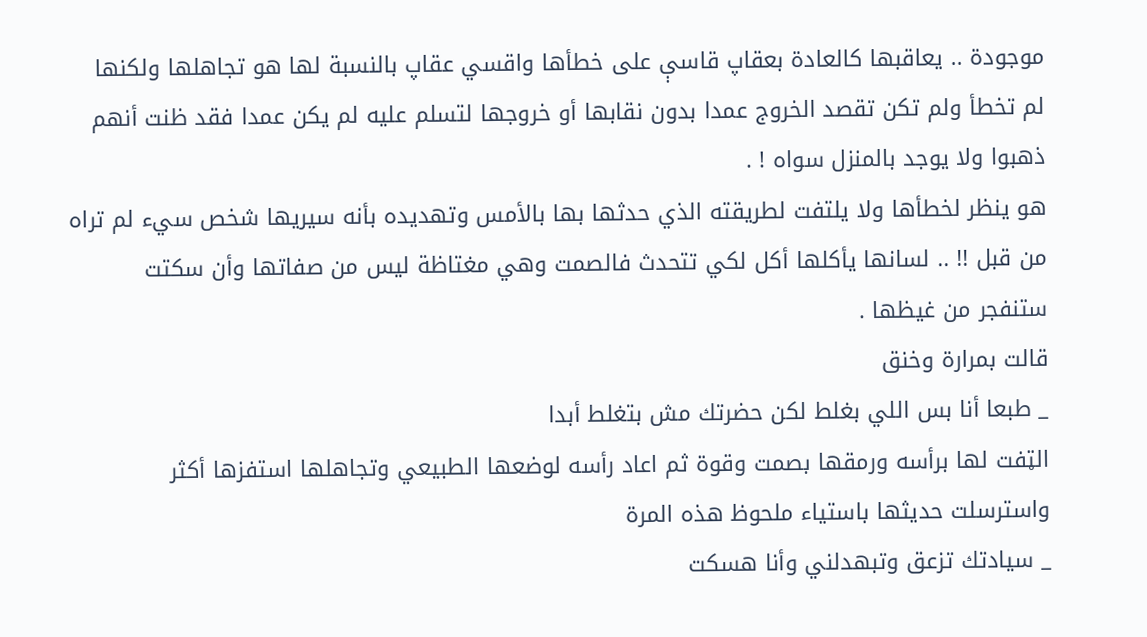موجودة .. يعاقبها كالعادة بعقاپ قاسې على خطأها واقسي عقاپ بالنسبة لها هو تجاهلها ولكنها لم تخطأ ولم تكن تقصد الخروج عمدا بدون نقابها أو خروجها لتسلم عليه لم يكن عمدا فقد ظنت أنهم ذهبوا ولا يوجد بالمنزل سواه ! .
هو ينظر لخطأها ولا يلتفت لطريقته الذي حدثها بها بالأمس وتهديده بأنه سيريها شخص سيء لم تراه من قبل !! .. لسانها يأكلها أكل لكي تتحدث فالصمت وهي مغتاظة ليس من صفاتها وأن سكتت ستنفجر من غيظها .
قالت بمرارة وخنق
_ طبعا أنا بس اللي بغلط لكن حضرتك مش بتغلط أبدا
الټفت لها برأسه ورمقها بصمت وقوة ثم اعاد رأسه لوضعها الطبيعي وتجاهلها استفزها أكثر واسترسلت حديثها باستياء ملحوظ هذه المرة
_ سيادتك تزعق وتبهدلني وأنا هسكت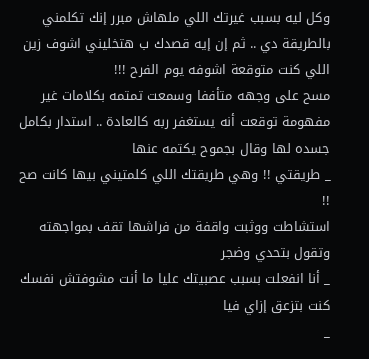وكل ليه بسبب غيرتك اللي ملهاش مبرر إنك تكلمني بالطريقة دي .. ثم إن إيه قصدك ب هتخليني اشوف زين اللي كنت متوقعة اشوفه يوم الفرح !!!
مسح على وجهه متأففا وسمعت تمتمه بكلامات غير مفهومة توقعت أنه يستغفر ربه كالعادة .. استدار بكامل جسده لها وقال بجموح يكتمه عنها
_ طريقتي !! وهي طريقتك اللي كلمتيني بيها كانت صح !!
استشاطت ووثبت واقفة من فراشها تقف بمواجهته وتقول بتحدي وضجر
_ أنا انفعلت بسبب عصبيتك عليا ما أنت مشوفتش نفسك كنت بتزعق إزاي فيا
_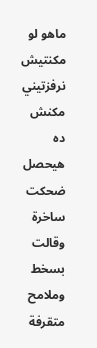ماهو لو مكنتيش نرفزتيني مكنش ده هيحصل
ضحكت ساخرة وقالت بسخط وملامح متقرفة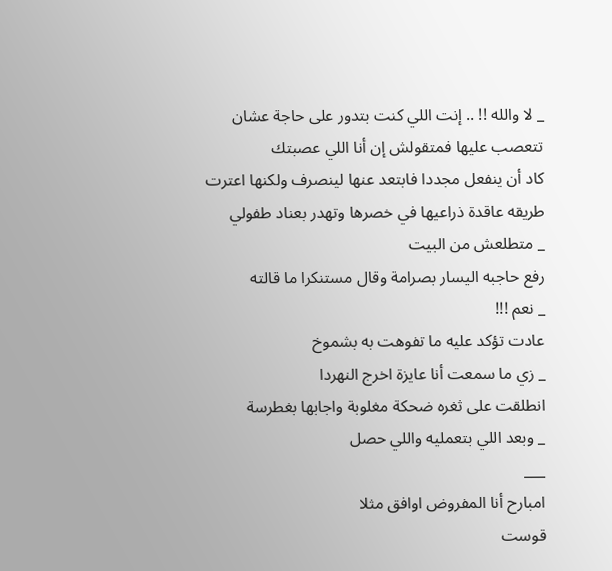_ لا والله !! .. إنت اللي كنت بتدور على حاجة عشان تتعصب عليها فمتقولش إن أنا اللي عصبتك
كاد أن ينفعل مجددا فابتعد عنها لينصرف ولكنها اعترت طريقه عاقدة ذراعيها في خصرها وتهدر بعناد طفولي
_ متطلعش من البيت
رفع حاجبه اليسار بصرامة وقال مستنكرا ما قالته
_ نعم !!!
عادت تؤكد عليه ما تفوهت به بشموخ
_ زي ما سمعت أنا عايزة اخرج النهردا
انطلقت على ثغره ضحكة مغلوبة واجابها بغطرسة
_ وبعد اللي بتعمليه واللي حصل
___
امبارح أنا المفروض اوافق مثلا
قوست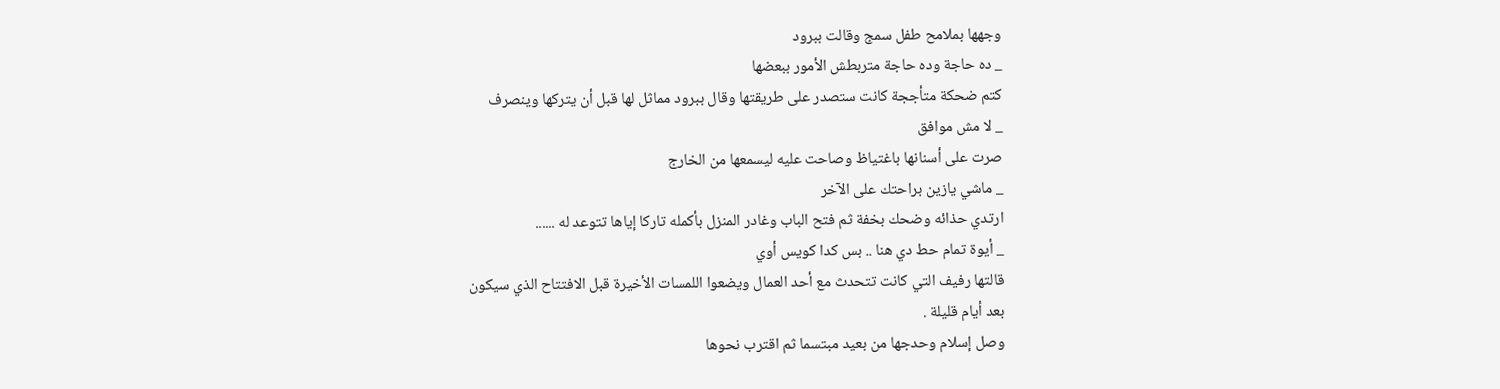وجهها بملامح طفل سمج وقالت ببرود
_ ده حاجة وده حاجة متربطش الأمور ببعضها
كتم ضحكة متأججة كانت ستصدر على طريقتها وقال ببرود مماثل لها قبل أن يتركها وينصرف
_ لا مش موافق
صرت على أسنانها باغتياظ وصاحت عليه ليسمعها من الخارج
_ ماشي يازين براحتك على الآخر
ارتدي حذائه وضحك بخفة ثم فتح الباب وغادر المنزل بأكمله تاركا إياها تتوعد له ......
_ أيوة تمام حط دي هنا .. بس كدا كويس أوي
قالتها رفيف التي كانت تتحدث مع أحد العمال ويضعوا اللمسات الأخيرة قبل الافتتاح الذي سيكون
بعد أيام قليلة .
وصل إسلام وحدجها من بعيد مبتسما ثم اقترب نحوها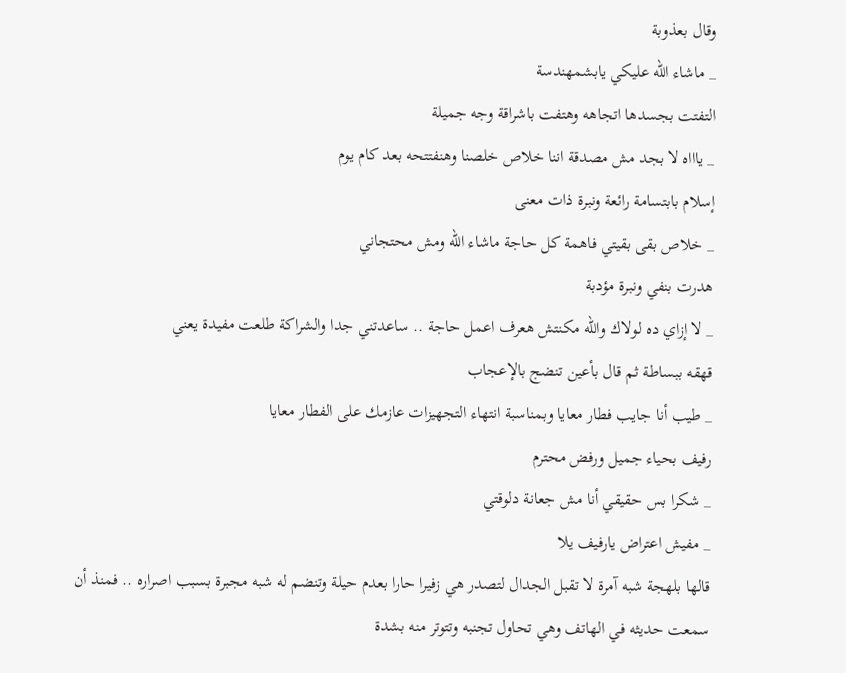وقال بعذوبة
_ ماشاء الله عليكي يابشمهندسة
التفتت بجسدها اتجاهه وهتفت باشراقة وجه جميلة
_ ياااه لا بجد مش مصدقة اننا خلاص خلصنا وهنفتتحه بعد كام يوم
إسلام بابتسامة رائعة ونبرة ذات معنى
_ خلاص بقى بقيتي فاهمة كل حاجة ماشاء الله ومش محتجاني
هدرت بنفي ونبرة مؤدبة
_ لا إزاي ده لولاك والله مكنتش هعرف اعمل حاجة .. ساعدتني جدا والشراكة طلعت مفيدة يعني
قهقه ببساطة ثم قال بأعين تنضج بالإعجاب
_ طيب أنا جايب فطار معايا وبمناسبة انتهاء التجهيزات عازمك على الفطار معايا
رفيف بحياء جميل ورفض محترم
_ شكرا بس حقيقي أنا مش جعانة دلوقتي
_ مفيش اعتراض يارفيف يلا
قالها بلهجة شبه آمرة لا تقبل الجدال لتصدر هي زفيرا حارا بعدم حيلة وتنضم له شبه مجبرة بسبب اصراره .. فمنذ أن سمعت حديثه في الهاتف وهي تحاول تجنبه وتتوتر منه بشدة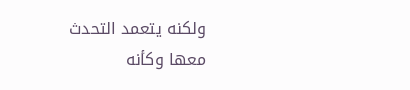ولكنه يتعمد التحدث معها وكأنه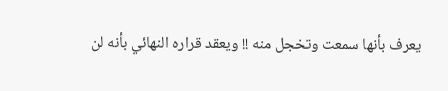يعرف بأنها سمعت وتخجل منه !! ويعقد قراره النهائي بأنه لن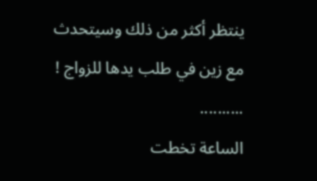ينتظر أكثر من ذلك وسيتحدث مع زين في طلب يدها للزواج ! ..........
الساعة تخطت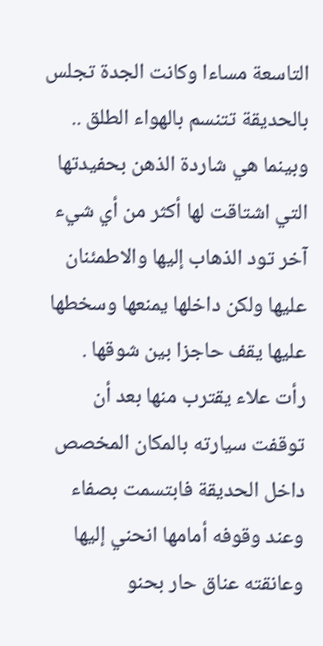التاسعة مساءا وكانت الجدة تجلس بالحديقة تتنسم بالهواء الطلق .. وبينما هي شاردة الذهن بحفيدتها التي اشتاقت لها أكثر من أي شيء آخر تود الذهاب إليها والاطمئنان عليها ولكن داخلها يمنعها وسخطها عليها يقف حاجزا بين شوقها .
رأت علاء يقترب منها بعد أن توقفت سيارته بالمكان المخصص داخل الحديقة فابتسمت بصفاء وعند وقوفه أمامها انحني إليها وعانقته عناق حار بحنو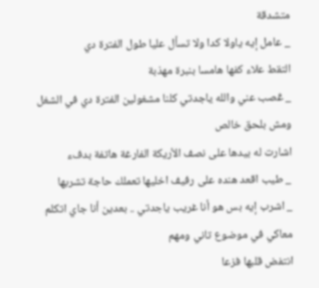متشدقة
_ عامل إيه ياولا كدا ولا تسأل عليا طول الفترة دي
التقط علاء كفها هامسا بنبرة مهذبة
_ ڠصب عني والله ياجدتي كلنا مشغولين الفترة دي في الشغل ومش بلحق خالص
اشارت له بيدها على نصف الأريكة الفارغة هاتفة بدفء
_ طيب اقعد هنده على رفيف اخليها تعملك حاجة تشربها
_ اشرب إيه بس هو أنا غريب ياجدتي .. بعدين أنا جاي اتكلم معاكي في موضوع تاني ومهم
انتفض قلبها فزعا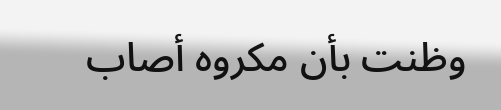وظنت بأن مكروه أصاب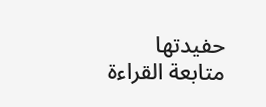حفيدتها
متابعة القراءة